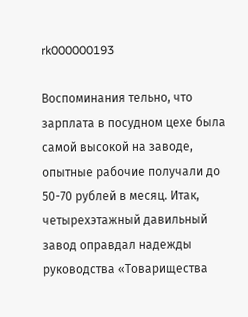rk000000193

Воспоминания тельно, что зарплата в посудном цехе была самой высокой на заводе, опытные рабочие получали до 50-70 рублей в месяц. Итак, четырехэтажный давильный завод оправдал надежды руководства «Товарищества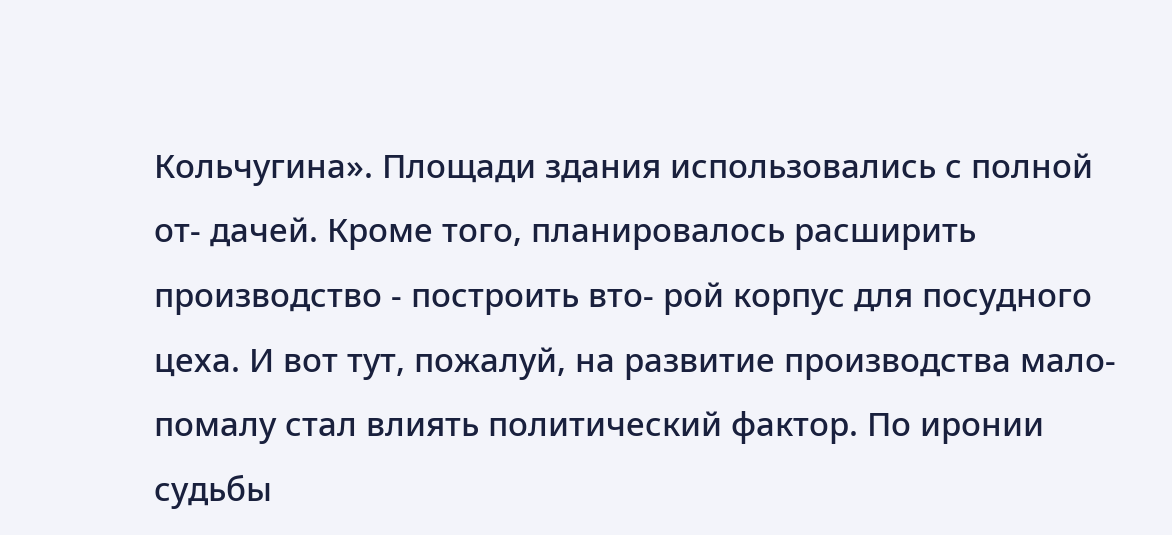Кольчугина». Площади здания использовались с полной от- дачей. Кроме того, планировалось расширить производство - построить вто- рой корпус для посудного цеха. И вот тут, пожалуй, на развитие производства мало-помалу стал влиять политический фактор. По иронии судьбы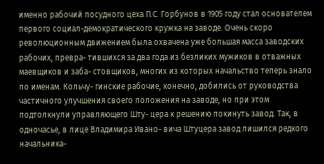именно рабочий посудного цеха П.С. Горбунов в 1905 году стал основателем первого социал-демократического кружка на заводе. Очень скоро революционным движением была охвачена уже большая масса заводских рабочих, превра- тившихся за два года из безликих мужиков в отважных маевщиков и заба- стовщиков, многих из которых начальство теперь знало по именам. Кольчу- гинские рабочие, конечно, добились от руководства частичного улучшения своего положения на заводе, но при этом подтолкнули управляющего Шту- цера к решению покинуть завод. Так, в одночасье, в лице Владимира Ивано- вича Штуцера завод лишился редкого начальника-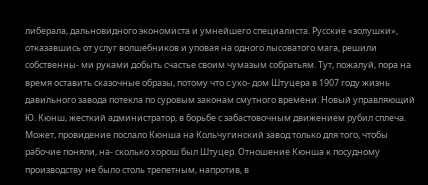либерала, дальновидного экономиста и умнейшего специалиста. Русские «золушки», отказавшись от услуг волшебников и уповая на одного лысоватого мага, решили собственны- ми руками добыть счастье своим чумазым собратьям. Тут, пожалуй, пора на время оставить сказочные образы, потому что с ухо- дом Штуцера в 1907 году жизнь давильного завода потекла по суровым законам смутного времени. Новый управляющий Ю. Кюнш, жесткий администратор, в борьбе с забастовочным движением рубил сплеча. Может, провидение послало Кюнша на Кольчугинский завод только для того, чтобы рабочие поняли, на- сколько хорош был Штуцер. Отношение Кюнша к посудному производству не было столь трепетным, напротив, в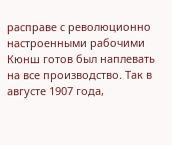расправе с революционно настроенными рабочими Кюнш готов был наплевать на все производство. Так в августе 1907 года,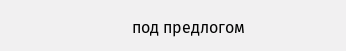под предлогом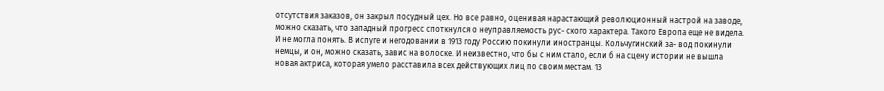отсутствия заказов, он закрыл посудный цех. Но все равно, оценивая нарастающий революционный настрой на заводе, можно сказать, что западный прогресс споткнулся о неуправляемость рус- ского характера. Такого Европа еще не видела. И не могла понять. В испуге и негодовании в 1913 году Россию покинули иностранцы. Кольчугинский за- вод покинули немцы, и он, можно сказать, завис на волоске. И неизвестно, что бы с ним стало, если б на сцену истории не вышла новая актриса, которая умело расставила всех действующих лиц по своим местам. 13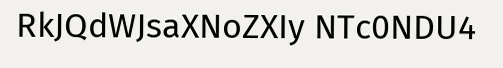RkJQdWJsaXNoZXIy NTc0NDU4